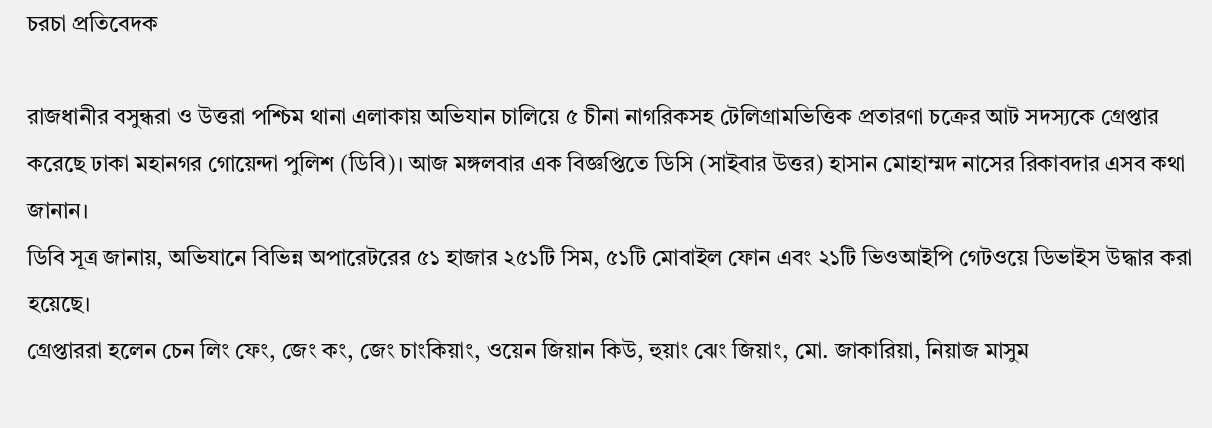চরচা প্রতিবেদক

রাজধানীর বসুন্ধরা ও উত্তরা পশ্চিম থানা এলাকায় অভিযান চালিয়ে ৫ চীনা নাগরিকসহ টেলিগ্রামভিত্তিক প্রতারণা চক্রের আট সদস্যকে গ্রেপ্তার করেছে ঢাকা মহানগর গোয়েন্দা পুলিশ (ডিবি)। আজ মঙ্গলবার এক বিজ্ঞপ্তিতে ডিসি (সাইবার উত্তর) হাসান মোহাম্মদ নাসের রিকাবদার এসব কথা জানান।
ডিবি সূত্র জানায়, অভিযানে বিভিন্ন অপারেটরের ৫১ হাজার ২৫১টি সিম, ৫১টি মোবাইল ফোন এবং ২১টি ভিওআইপি গেটওয়ে ডিভাইস উদ্ধার করা হয়েছে।
গ্রেপ্তাররা হলেন চেন লিং ফেং, জেং কং, জেং চাংকিয়াং, ওয়েন জিয়ান কিউ, হুয়াং ঝেং জিয়াং, মো. জাকারিয়া, নিয়াজ মাসুম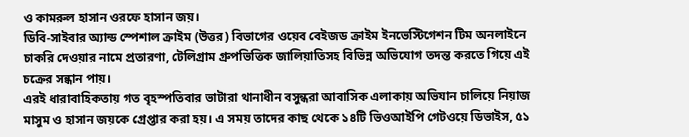ও কামরুল হাসান ওরফে হাসান জয়।
ডিবি-সাইবার অ্যান্ড স্পেশাল ক্রাইম (উত্তর) বিভাগের ওয়েব বেইজড ক্রাইম ইনভেস্টিগেশন টিম অনলাইনে চাকরি দেওয়ার নামে প্রতারণা, টেলিগ্রাম গ্রুপভিত্তিক জালিয়াতিসহ বিভিন্ন অভিযোগ তদন্ত করতে গিয়ে এই চক্রের সন্ধান পায়।
এরই ধারাবাহিকতায় গত বৃহস্পতিবার ভাটারা থানাধীন বসুন্ধরা আবাসিক এলাকায় অভিযান চালিয়ে নিয়াজ মাসুম ও হাসান জয়কে গ্রেপ্তার করা হয়। এ সময় তাদের কাছ থেকে ১৪টি ভিওআইপি গেটওয়ে ডিভাইস, ৫১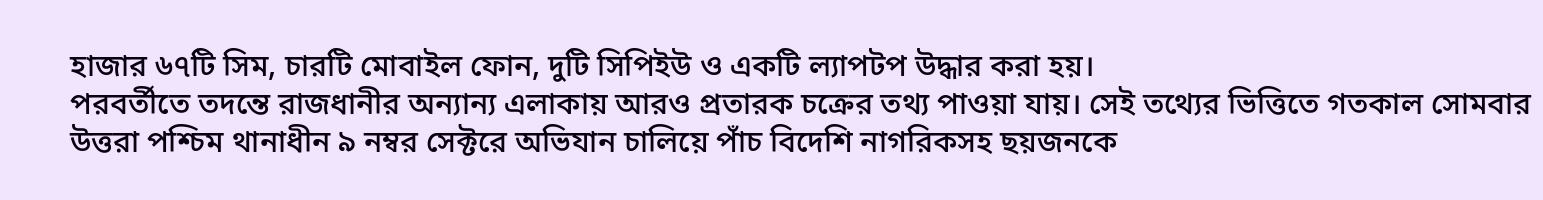হাজার ৬৭টি সিম, চারটি মোবাইল ফোন, দুটি সিপিইউ ও একটি ল্যাপটপ উদ্ধার করা হয়।
পরবর্তীতে তদন্তে রাজধানীর অন্যান্য এলাকায় আরও প্রতারক চক্রের তথ্য পাওয়া যায়। সেই তথ্যের ভিত্তিতে গতকাল সোমবার উত্তরা পশ্চিম থানাধীন ৯ নম্বর সেক্টরে অভিযান চালিয়ে পাঁচ বিদেশি নাগরিকসহ ছয়জনকে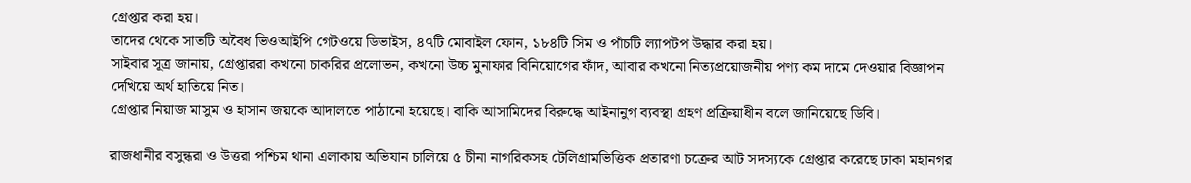গ্রেপ্তার করা হয়।
তাদের থেকে সাতটি অবৈধ ভিওআইপি গেটওয়ে ডিভাইস, ৪৭টি মোবাইল ফোন, ১৮৪টি সিম ও পাঁচটি ল্যাপটপ উদ্ধার করা হয়।
সাইবার সূত্র জানায়, গ্রেপ্তাররা কখনো চাকরির প্রলোভন, কখনো উচ্চ মুনাফার বিনিয়োগের ফাঁদ, আবার কখনো নিত্যপ্রয়োজনীয় পণ্য কম দামে দেওয়ার বিজ্ঞাপন দেখিয়ে অর্থ হাতিয়ে নিত।
গ্রেপ্তার নিয়াজ মাসুম ও হাসান জয়কে আদালতে পাঠানো হয়েছে। বাকি আসামিদের বিরুদ্ধে আইনানুগ ব্যবস্থা গ্রহণ প্রক্রিয়াধীন বলে জানিয়েছে ডিবি।

রাজধানীর বসুন্ধরা ও উত্তরা পশ্চিম থানা এলাকায় অভিযান চালিয়ে ৫ চীনা নাগরিকসহ টেলিগ্রামভিত্তিক প্রতারণা চক্রের আট সদস্যকে গ্রেপ্তার করেছে ঢাকা মহানগর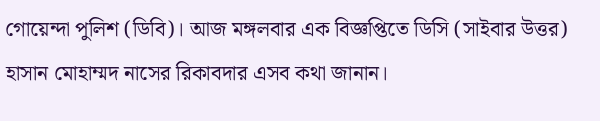গোয়েন্দা পুলিশ (ডিবি)। আজ মঙ্গলবার এক বিজ্ঞপ্তিতে ডিসি (সাইবার উত্তর) হাসান মোহাম্মদ নাসের রিকাবদার এসব কথা জানান।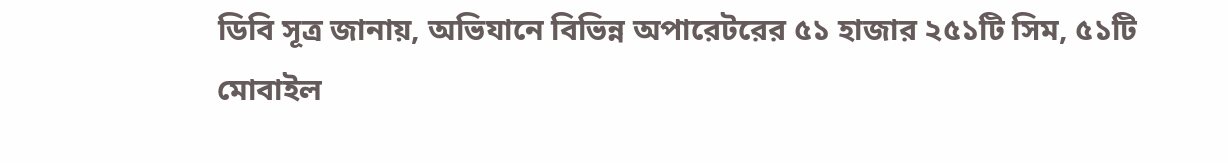ডিবি সূত্র জানায়, অভিযানে বিভিন্ন অপারেটরের ৫১ হাজার ২৫১টি সিম, ৫১টি মোবাইল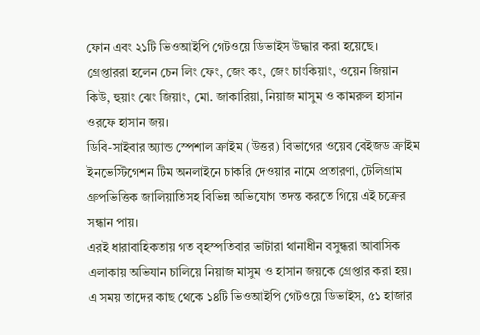ফোন এবং ২১টি ভিওআইপি গেটওয়ে ডিভাইস উদ্ধার করা হয়েছে।
গ্রেপ্তাররা হলেন চেন লিং ফেং, জেং কং, জেং চাংকিয়াং, ওয়েন জিয়ান কিউ, হুয়াং ঝেং জিয়াং, মো. জাকারিয়া, নিয়াজ মাসুম ও কামরুল হাসান ওরফে হাসান জয়।
ডিবি-সাইবার অ্যান্ড স্পেশাল ক্রাইম (উত্তর) বিভাগের ওয়েব বেইজড ক্রাইম ইনভেস্টিগেশন টিম অনলাইনে চাকরি দেওয়ার নামে প্রতারণা, টেলিগ্রাম গ্রুপভিত্তিক জালিয়াতিসহ বিভিন্ন অভিযোগ তদন্ত করতে গিয়ে এই চক্রের সন্ধান পায়।
এরই ধারাবাহিকতায় গত বৃহস্পতিবার ভাটারা থানাধীন বসুন্ধরা আবাসিক এলাকায় অভিযান চালিয়ে নিয়াজ মাসুম ও হাসান জয়কে গ্রেপ্তার করা হয়। এ সময় তাদের কাছ থেকে ১৪টি ভিওআইপি গেটওয়ে ডিভাইস, ৫১ হাজার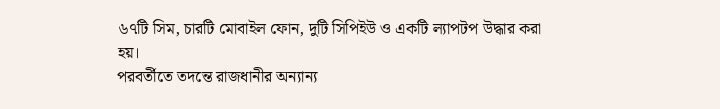৬৭টি সিম, চারটি মোবাইল ফোন, দুটি সিপিইউ ও একটি ল্যাপটপ উদ্ধার করা হয়।
পরবর্তীতে তদন্তে রাজধানীর অন্যান্য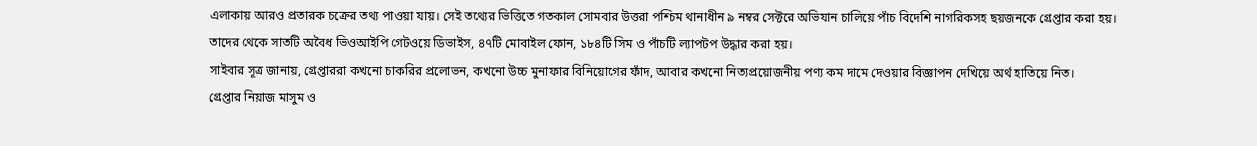এলাকায় আরও প্রতারক চক্রের তথ্য পাওয়া যায়। সেই তথ্যের ভিত্তিতে গতকাল সোমবার উত্তরা পশ্চিম থানাধীন ৯ নম্বর সেক্টরে অভিযান চালিয়ে পাঁচ বিদেশি নাগরিকসহ ছয়জনকে গ্রেপ্তার করা হয়।
তাদের থেকে সাতটি অবৈধ ভিওআইপি গেটওয়ে ডিভাইস, ৪৭টি মোবাইল ফোন, ১৮৪টি সিম ও পাঁচটি ল্যাপটপ উদ্ধার করা হয়।
সাইবার সূত্র জানায়, গ্রেপ্তাররা কখনো চাকরির প্রলোভন, কখনো উচ্চ মুনাফার বিনিয়োগের ফাঁদ, আবার কখনো নিত্যপ্রয়োজনীয় পণ্য কম দামে দেওয়ার বিজ্ঞাপন দেখিয়ে অর্থ হাতিয়ে নিত।
গ্রেপ্তার নিয়াজ মাসুম ও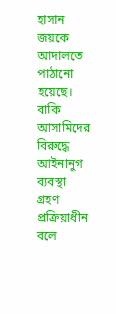হাসান জয়কে আদালতে পাঠানো হয়েছে। বাকি আসামিদের বিরুদ্ধে আইনানুগ ব্যবস্থা গ্রহণ প্রক্রিয়াধীন বলে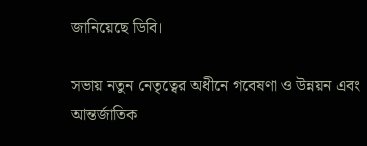জানিয়েছে ডিবি।

সভায় নতুন নেতৃত্বের অধীনে গবেষণা ও উন্নয়ন এবং আন্তর্জাতিক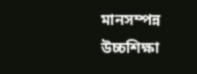মানসম্পন্ন উচ্চশিক্ষা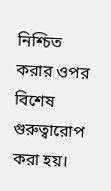নিশ্চিত করার ওপর বিশেষ গুরুত্বারোপ করা হয়।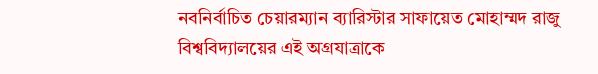নবনির্বাচিত চেয়ারম্যান ব্যারিস্টার সাফায়েত মোহাম্মদ রাজু বিশ্ববিদ্যালয়ের এই অগ্রযাত্রাকে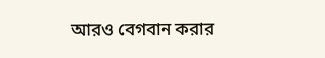আরও বেগবান করার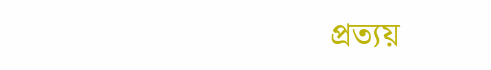প্রত্যয়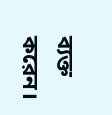ব্যক্ত করেন।